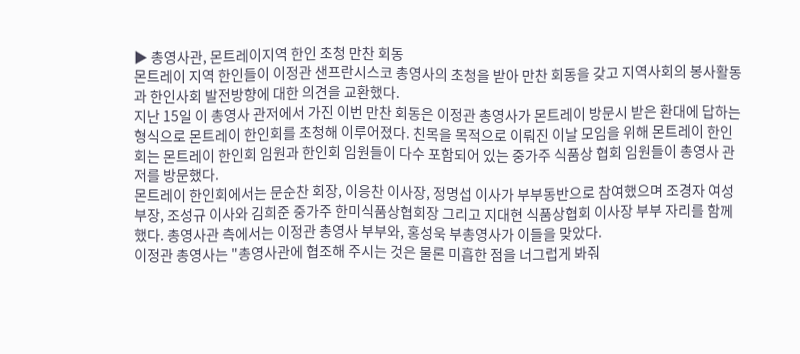▶ 총영사관, 몬트레이지역 한인 초청 만찬 회동
몬트레이 지역 한인들이 이정관 샌프란시스코 총영사의 초청을 받아 만찬 회동을 갖고 지역사회의 봉사활동과 한인사회 발전방향에 대한 의견을 교환했다.
지난 15일 이 총영사 관저에서 가진 이번 만찬 회동은 이정관 총영사가 몬트레이 방문시 받은 환대에 답하는 형식으로 몬트레이 한인회를 초청해 이루어졌다. 친목을 목적으로 이뤄진 이날 모임을 위해 몬트레이 한인회는 몬트레이 한인회 임원과 한인회 임원들이 다수 포함되어 있는 중가주 식품상 협회 임원들이 총영사 관저를 방문했다.
몬트레이 한인회에서는 문순찬 회장, 이응찬 이사장, 정명섭 이사가 부부동반으로 참여했으며 조경자 여성부장, 조성규 이사와 김희준 중가주 한미식품상협회장 그리고 지대현 식품상협회 이사장 부부 자리를 함께 했다. 총영사관 측에서는 이정관 총영사 부부와, 홍성욱 부총영사가 이들을 맞았다.
이정관 총영사는 "총영사관에 협조해 주시는 것은 물론 미흡한 점을 너그럽게 봐줘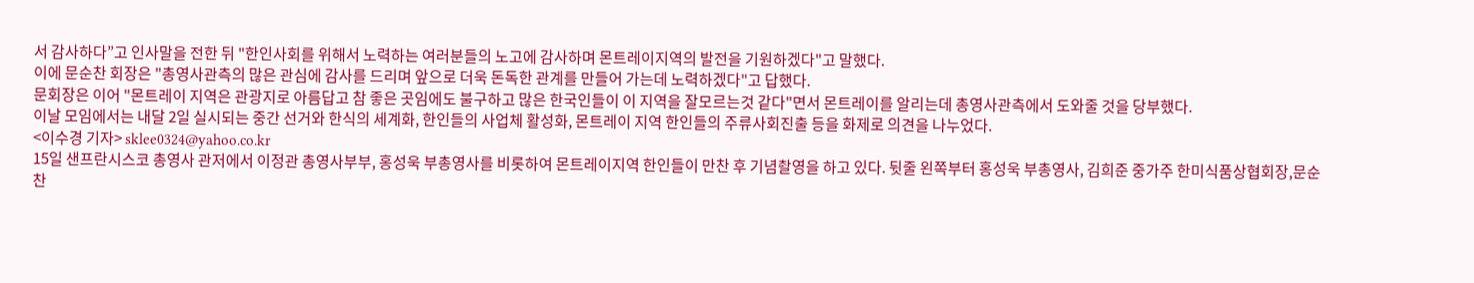서 감사하다”고 인사말을 전한 뒤 "한인사회를 위해서 노력하는 여러분들의 노고에 감사하며 몬트레이지역의 발전을 기원하겠다"고 말했다.
이에 문순찬 회장은 "총영사관측의 많은 관심에 감사를 드리며 앞으로 더욱 돈독한 관계를 만들어 가는데 노력하겠다"고 답했다.
문회장은 이어 "몬트레이 지역은 관광지로 아름답고 참 좋은 곳임에도 불구하고 많은 한국인들이 이 지역을 잘모르는것 같다"면서 몬트레이를 알리는데 총영사관측에서 도와줄 것을 당부했다.
이날 모임에서는 내달 2일 실시되는 중간 선거와 한식의 세계화, 한인들의 사업체 활성화, 몬트레이 지역 한인들의 주류사회진출 등을 화제로 의견을 나누었다.
<이수경 기자> sklee0324@yahoo.co.kr
15일 샌프란시스코 총영사 관저에서 이정관 총영사부부, 홍성욱 부총영사를 비롯하여 몬트레이지역 한인들이 만찬 후 기념촬영을 하고 있다. 뒷줄 왼쪽부터 홍성욱 부총영사, 김희준 중가주 한미식품상협회장,문순찬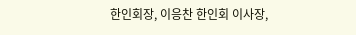한인회장, 이응찬 한인회 이사장,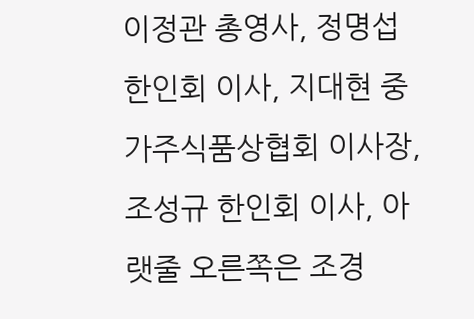이정관 총영사, 정명섭 한인회 이사, 지대현 중가주식품상협회 이사장, 조성규 한인회 이사, 아랫줄 오른쪽은 조경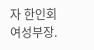자 한인회 여성부장.